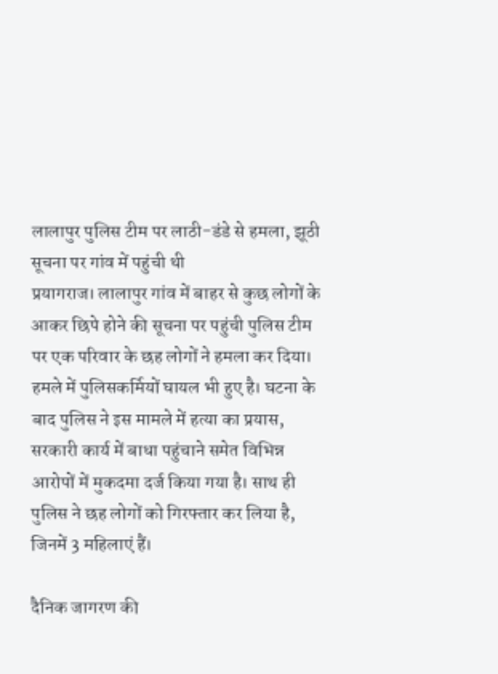लालापुर पुलिस टीम पर लाठी-डंडे से हमला, झूठी सूचना पर गांव में पहुंची थी
प्रयागराज। लालापुर गांव में बाहर से कुछ लोगों के आकर छिपे होने की सूचना पर पहुंची पुलिस टीम पर एक परिवार के छह लोगों ने हमला कर दिया। हमले में पुलिसकर्मियों घायल भी हुए है। घटना के बाद पुलिस ने इस मामले में हत्या का प्रयास, सरकारी कार्य में बाधा पहुंचाने समेत विभिन्न आरोपों में मुकदमा दर्ज किया गया है। साथ ही पुलिस ने छह लोगों को गिरफ्तार कर लिया है, जिनमें 3 महिलाएं हैं।

दैनिक जागरण की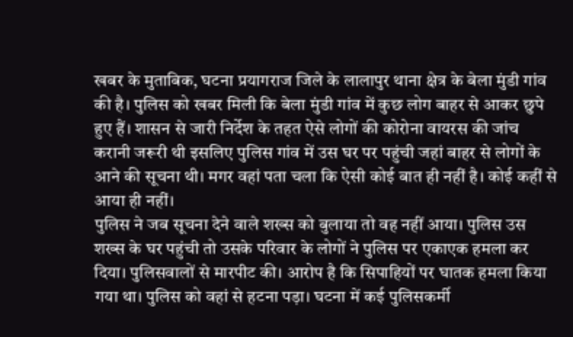खबर के मुताबिक, घटना प्रयागराज जिले के लालापुर थाना क्षेत्र के बेला मुंडी गांव की है। पुलिस को खबर मिली कि बेला मुंडी गांव में कुछ लोग बाहर से आकर छुपे हुए हैं। शासन से जारी निर्देश के तहत ऐसे लोगों की कोरोना वायरस की जांच करानी जरूरी थी इसलिए पुलिस गांव में उस घर पर पहुंची जहां बाहर से लोगों के आने की सूचना थी। मगर वहां पता चला कि ऐसी कोई बात ही नहीं है। कोई कहीं से आया ही नहीं।
पुलिस ने जब सूचना देने वाले शख्स को बुलाया तो वह नहीं आया। पुलिस उस शख्स के घर पहुंची तो उसके परिवार के लोगों ने पुलिस पर एकाएक हमला कर दिया। पुलिसवालों से मारपीट की। आरोप है कि सिपाहियों पर घातक हमला किया गया था। पुलिस को वहां से हटना पड़ा। घटना में कई पुलिसकर्मी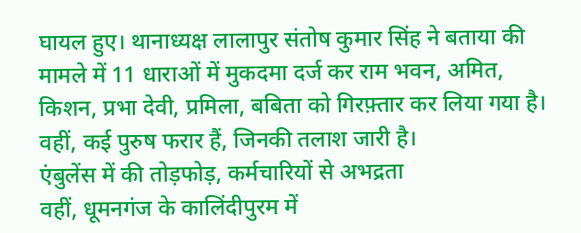घायल हुए। थानाध्यक्ष लालापुर संतोष कुमार सिंह ने बताया की मामले में 11 धाराओं में मुकदमा दर्ज कर राम भवन, अमित, किशन, प्रभा देवी, प्रमिला, बबिता को गिरफ़्तार कर लिया गया है। वहीं, कई पुरुष फरार हैं, जिनकी तलाश जारी है।
एंबुलेंस में की तोड़फोड़, कर्मचारियों से अभद्रता
वहीं, धूमनगंज के कालिंदीपुरम में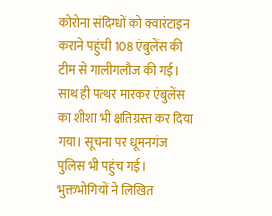कोरोना संदिग्धों को क्वारंटाइन कराने पहुंची 108 एंबुलेंस की टीम से गालीगलौज की गई। साथ ही पत्थर मारकर एंबुलेंस का शीशा भी क्षतिग्रस्त कर दिया गया। सूचना पर धूमनगंज पुलिस भी पहुंच गई। भुक्तभोगियों ने लिखित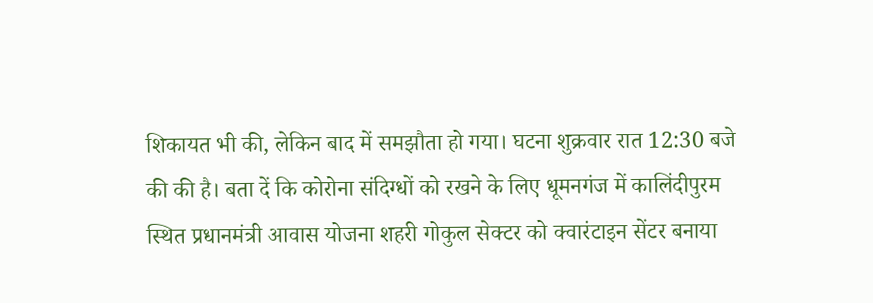शिकायत भी की, लेकिन बाद में समझौता हो गया। घटना शुक्रवार रात 12:30 बजे की की है। बता दें कि कोरोना संदिग्धों को रखने के लिए धूमनगंज में कालिंदीपुरम स्थित प्रधानमंत्री आवास योजना शहरी गोकुल सेक्टर को क्वारंटाइन सेंटर बनाया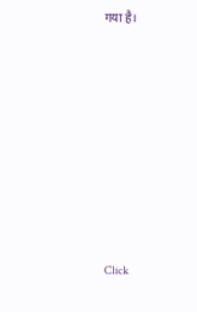गया है।












Click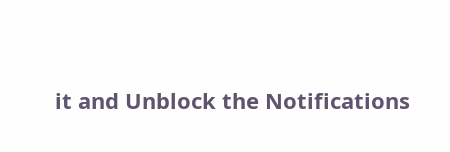it and Unblock the Notifications